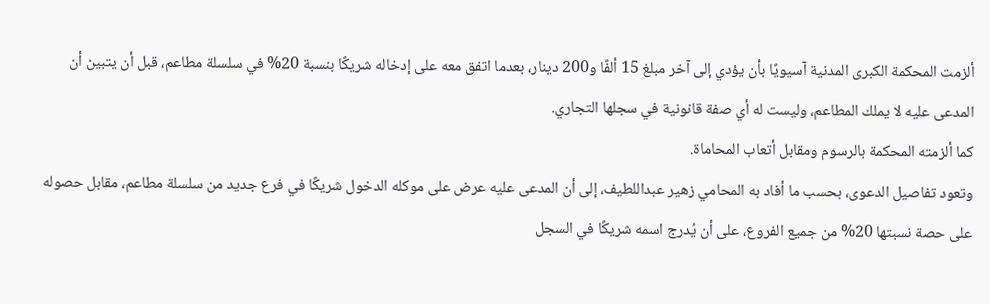ألزمت المحكمة الكبرى المدنية آسيويًا بأن يؤدي إلى آخر مبلغ 15 ألفًا و200 دينار، بعدما اتفق معه على إدخاله شريكًا بنسبة 20% في سلسلة مطاعم، قبل أن يتبين أن المدعى عليه لا يملك المطاعم، وليست له أي صفة قانونية في سجلها التجاري.
كما ألزمته المحكمة بالرسوم ومقابل أتعاب المحاماة.
وتعود تفاصيل الدعوى، بحسب ما أفاد به المحامي زهير عبداللطيف، إلى أن المدعى عليه عرض على موكله الدخول شريكًا في فرع جديد من سلسلة مطاعم، مقابل حصوله على حصة نسبتها 20% من جميع الفروع، على أن يُدرج اسمه شريكًا في السجل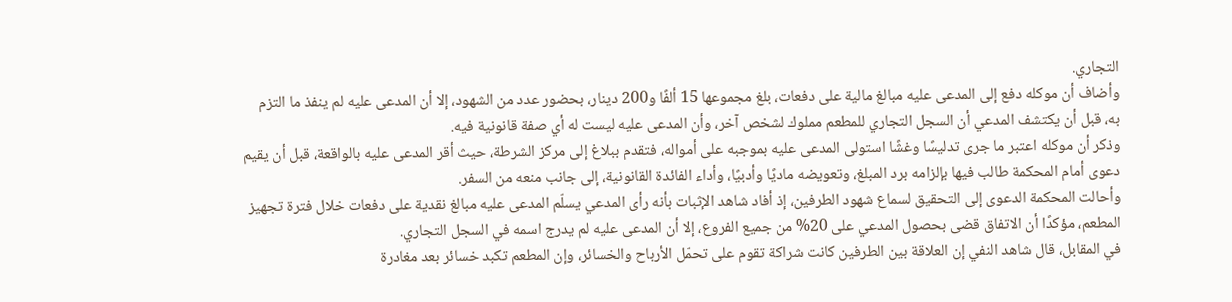التجاري.
وأضاف أن موكله دفع إلى المدعى عليه مبالغ مالية على دفعات، بلغ مجموعها 15 ألفًا و200 دينار، بحضور عدد من الشهود، إلا أن المدعى عليه لم ينفذ ما التزم به، قبل أن يكتشف المدعي أن السجل التجاري للمطعم مملوك لشخص آخر، وأن المدعى عليه ليست له أي صفة قانونية فيه.
وذكر أن موكله اعتبر ما جرى تدليسًا وغشًا استولى المدعى عليه بموجبه على أمواله، فتقدم ببلاغ إلى مركز الشرطة، حيث أقر المدعى عليه بالواقعة، قبل أن يقيم دعوى أمام المحكمة طالب فيها بإلزامه برد المبلغ، وتعويضه ماديًا وأدبيًا، وأداء الفائدة القانونية، إلى جانب منعه من السفر.
وأحالت المحكمة الدعوى إلى التحقيق لسماع شهود الطرفين، إذ أفاد شاهد الإثبات بأنه رأى المدعي يسلّم المدعى عليه مبالغ نقدية على دفعات خلال فترة تجهيز المطعم، مؤكدًا أن الاتفاق قضى بحصول المدعي على 20% من جميع الفروع، إلا أن المدعى عليه لم يدرج اسمه في السجل التجاري.
في المقابل، قال شاهد النفي إن العلاقة بين الطرفين كانت شراكة تقوم على تحمّل الأرباح والخسائر، وإن المطعم تكبد خسائر بعد مغادرة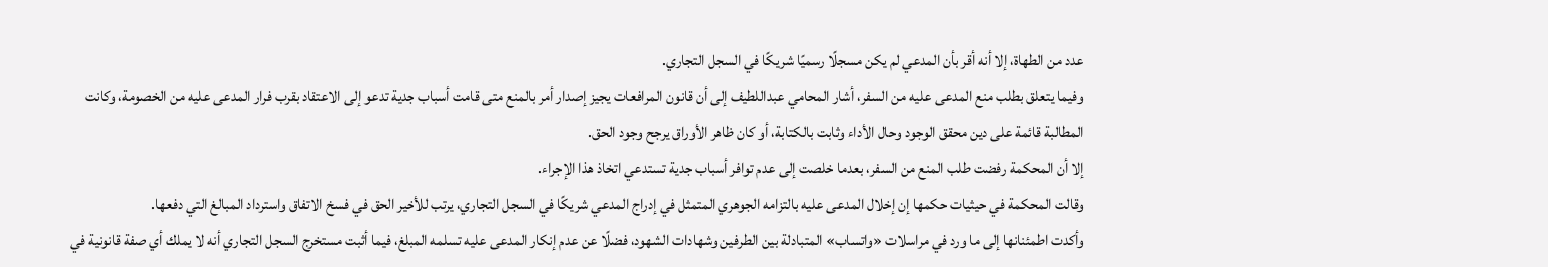عدد من الطهاة، إلا أنه أقر بأن المدعي لم يكن مسجلًا رسميًا شريكًا في السجل التجاري.
وفيما يتعلق بطلب منع المدعى عليه من السفر، أشار المحامي عبداللطيف إلى أن قانون المرافعات يجيز إصدار أمر بالمنع متى قامت أسباب جدية تدعو إلى الاعتقاد بقرب فرار المدعى عليه من الخصومة، وكانت المطالبة قائمة على دين محقق الوجود وحال الأداء وثابت بالكتابة، أو كان ظاهر الأوراق يرجح وجود الحق.
إلا أن المحكمة رفضت طلب المنع من السفر، بعدما خلصت إلى عدم توافر أسباب جدية تستدعي اتخاذ هذا الإجراء.
وقالت المحكمة في حيثيات حكمها إن إخلال المدعى عليه بالتزامه الجوهري المتمثل في إدراج المدعي شريكًا في السجل التجاري، يرتب للأخير الحق في فسخ الاتفاق واسترداد المبالغ التي دفعها.
وأكدت اطمئنانها إلى ما ورد في مراسلات «واتساب» المتبادلة بين الطرفين وشهادات الشهود، فضلًا عن عدم إنكار المدعى عليه تسلمه المبلغ، فيما أثبت مستخرج السجل التجاري أنه لا يملك أي صفة قانونية في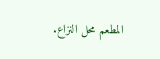المطعم محل النزاع.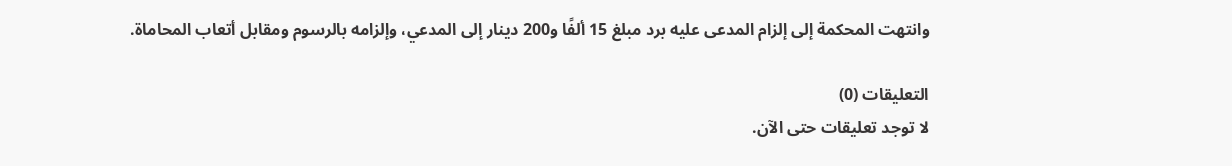وانتهت المحكمة إلى إلزام المدعى عليه برد مبلغ 15 ألفًا و200 دينار إلى المدعي، وإلزامه بالرسوم ومقابل أتعاب المحاماة.

التعليقات (0)
لا توجد تعليقات حتى الآن.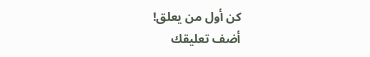كن أول من يعلق!
أضف تعليقك